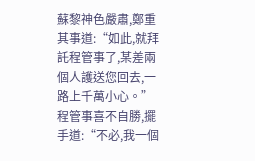蘇黎神色嚴肅,鄭重其事道:“如此,就拜託程管事了,某差兩個人護送您回去,一路上千萬小心。”
程管事喜不自勝,擺手道:“不必,我一個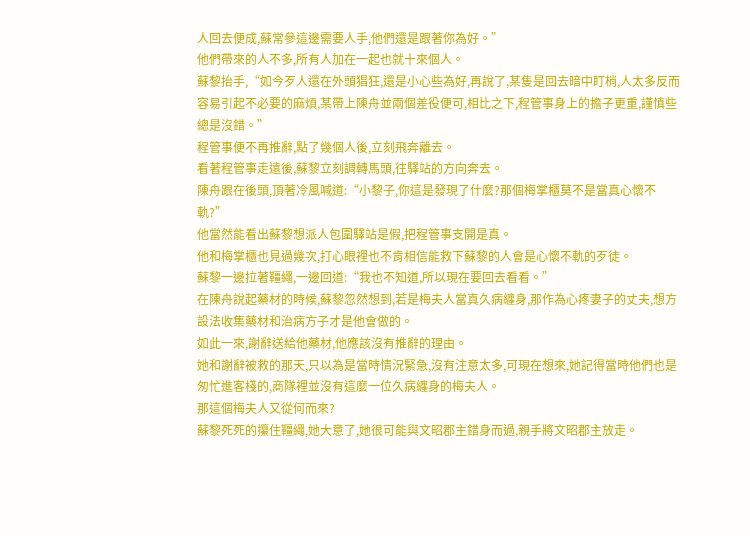人回去便成,蘇常參這邊需要人手,他們還是跟著你為好。”
他們帶來的人不多,所有人加在一起也就十來個人。
蘇黎抬手,“如今歹人還在外頭猖狂,還是小心些為好,再說了,某隻是回去暗中盯梢,人太多反而容易引起不必要的麻煩,某帶上陳舟並兩個差役便可,相比之下,程管事身上的擔子更重,謹慎些總是沒錯。”
程管事便不再推辭,點了幾個人後,立刻飛奔離去。
看著程管事走遠後,蘇黎立刻調轉馬頭,往驛站的方向奔去。
陳舟跟在後頭,頂著冷風喊道:“小黎子,你這是發現了什麼?那個梅掌櫃莫不是當真心懷不軌?”
他當然能看出蘇黎想派人包圍驛站是假,把程管事支開是真。
他和梅掌櫃也見過幾次,打心眼裡也不肯相信能救下蘇黎的人會是心懷不軌的歹徒。
蘇黎一邊拉著韁繩,一邊回道:“我也不知道,所以現在要回去看看。”
在陳舟說起藥材的時候,蘇黎忽然想到,若是梅夫人當真久病纏身,那作為心疼妻子的丈夫,想方設法收集藥材和治病方子才是他會做的。
如此一來,謝辭送給他藥材,他應該沒有推辭的理由。
她和謝辭被救的那天,只以為是當時情況緊急,沒有注意太多,可現在想來,她記得當時他們也是匆忙進客棧的,商隊裡並沒有這麼一位久病纏身的梅夫人。
那這個梅夫人又從何而來?
蘇黎死死的攥住韁繩,她大意了,她很可能與文昭郡主錯身而過,親手將文昭郡主放走。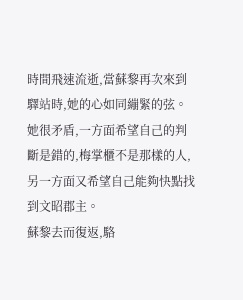時間飛速流逝,當蘇黎再次來到驛站時,她的心如同繃緊的弦。
她很矛盾,一方面希望自己的判斷是錯的,梅掌櫃不是那樣的人,另一方面又希望自己能夠快點找到文昭郡主。
蘇黎去而復返,駱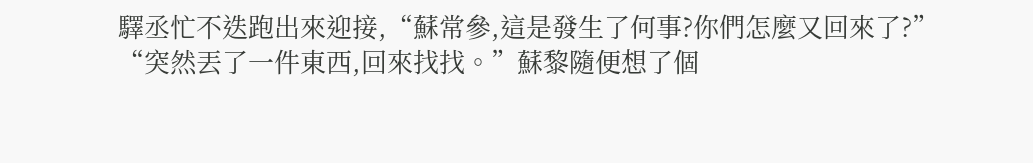驛丞忙不迭跑出來迎接,“蘇常參,這是發生了何事?你們怎麼又回來了?”
“突然丟了一件東西,回來找找。”蘇黎隨便想了個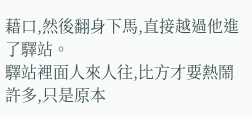藉口,然後翻身下馬,直接越過他進了驛站。
驛站裡面人來人往,比方才要熱鬧許多,只是原本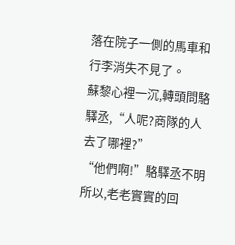落在院子一側的馬車和行李消失不見了。
蘇黎心裡一沉,轉頭問駱驛丞,“人呢?商隊的人去了哪裡?”
“他們啊!”駱驛丞不明所以,老老實實的回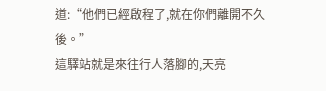道:“他們已經啟程了,就在你們離開不久後。”
這驛站就是來往行人落腳的,天亮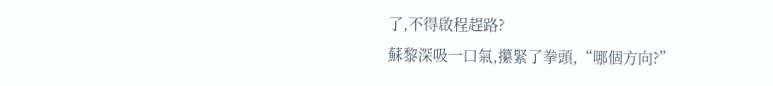了,不得啟程趕路?
蘇黎深吸一口氣,攥緊了拳頭,“哪個方向?”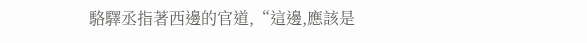駱驛丞指著西邊的官道,“這邊,應該是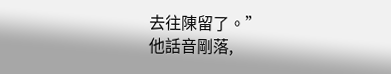去往陳留了。”
他話音剛落,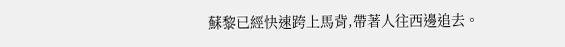蘇黎已經快速跨上馬背,帶著人往西邊追去。